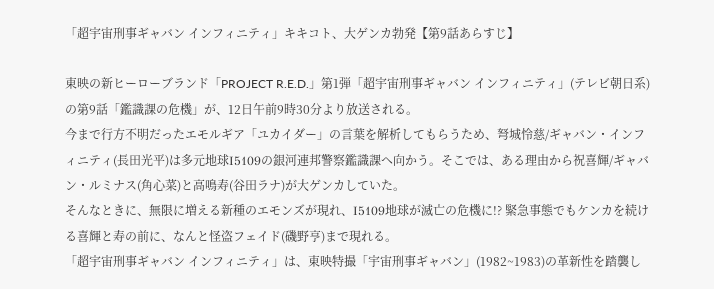「超宇宙刑事ギャバン インフィニティ」キキコト、大ゲンカ勃発【第9話あらすじ】

東映の新ヒーローブランド「PROJECT R.E.D.」第1弾「超宇宙刑事ギャバン インフィニティ」(テレビ朝日系)の第9話「鑑識課の危機」が、12日午前9時30分より放送される。
今まで行方不明だったエモルギア「ユカイダー」の言葉を解析してもらうため、弩城怜慈/ギャバン・インフィニティ(長田光平)は多元地球Ι5109の銀河連邦警察鑑識課へ向かう。そこでは、ある理由から祝喜輝/ギャバン・ルミナス(角心菜)と高鳴寿(谷田ラナ)が大ゲンカしていた。
そんなときに、無限に増える新種のエモンズが現れ、Ι5109地球が滅亡の危機に!? 緊急事態でもケンカを続ける喜輝と寿の前に、なんと怪盗フェイド(磯野亨)まで現れる。
「超宇宙刑事ギャバン インフィニティ」は、東映特撮「宇宙刑事ギャバン」(1982~1983)の革新性を踏襲し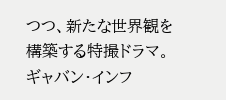つつ、新たな世界観を構築する特撮ドラマ。ギャバン・インフ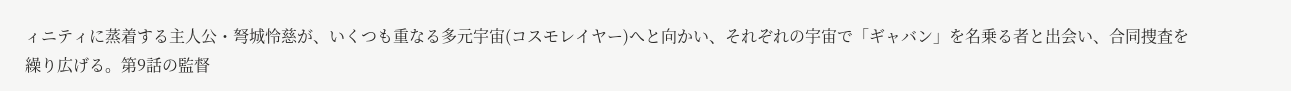ィニティに蒸着する主人公・弩城怜慈が、いくつも重なる多元宇宙(コスモレイヤー)へと向かい、それぞれの宇宙で「ギャバン」を名乗る者と出会い、合同捜査を繰り広げる。第9話の監督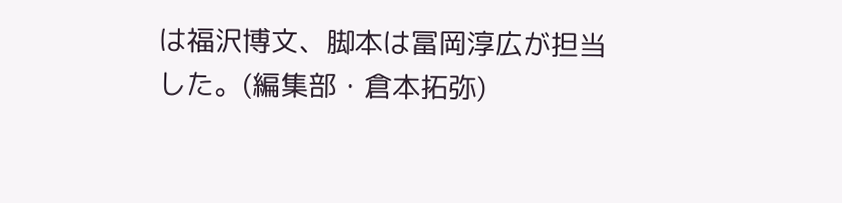は福沢博文、脚本は冨岡淳広が担当した。(編集部・倉本拓弥)